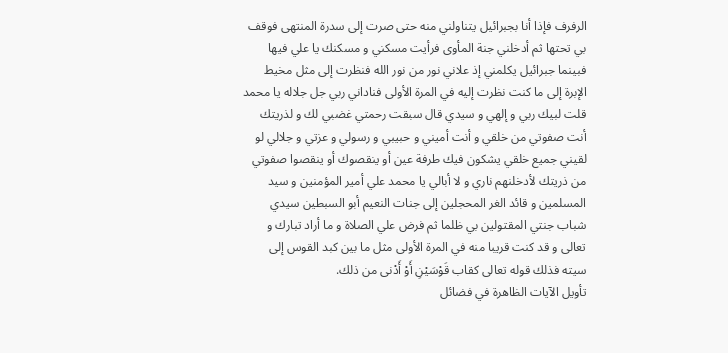الرفرف فإذا أنا بجبرائيل يتناولني منه حتى صرت إلى سدرة المنتهى فوقف بي تحتها ثم أدخلني جنة المأوى فرأيت مسكني و مسكنك يا علي فيها فبينما جبرائيل يكلمني إذ علاني نور من نور الله فنظرت إلى مثل مخيط الإبرة إلى ما كنت نظرت إليه في المرة الأولى فناداني ربي جل جلاله يا محمد قلت لبيك ربي و إلهي و سيدي قال سبقت رحمتي غضبي لك و لذريتك أنت صفوتي من خلقي و أنت أميني و حبيبي و رسولي و عزتي و جلالي لو لقيني جميع خلقي يشكون فيك طرفة عين أو ينقصوك أو ينقصوا صفوتي من ذريتك لأدخلنهم ناري و لا أبالي يا محمد علي أمير المؤمنين و سيد المسلمين و قائد الغر المحجلين إلى جنات النعيم أبو السبطين سيدي شباب جنتي المقتولين بي ظلما ثم فرض علي الصلاة و ما أراد تبارك و تعالى و قد كنت قريبا منه في المرة الأولى مثل ما بين كبد القوس إلى سيته فذلك قوله تعالى كقاب قَوْسَيْنِ أَوْ أَدْنى من ذلك.
تأويل الآيات الظاهرة في فضائل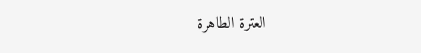العترة الطاهرة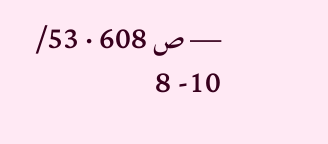— ص 608 · 53/ 10- 8